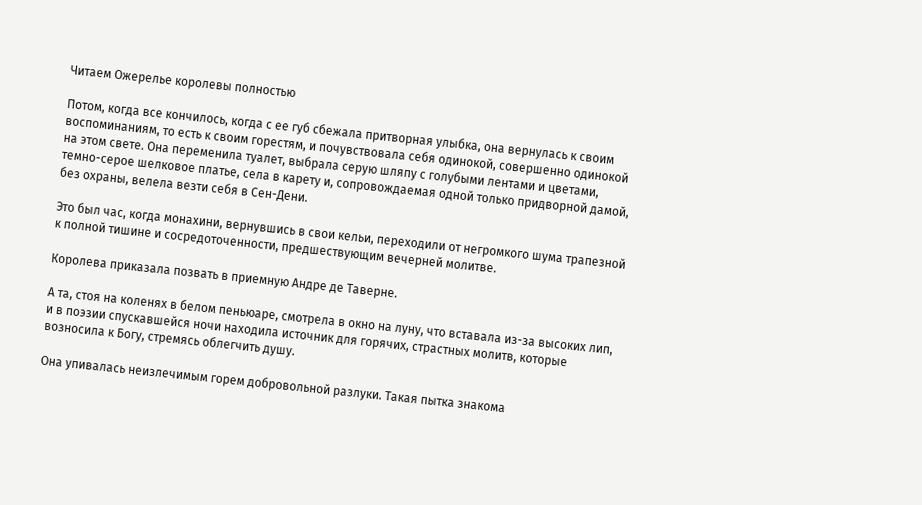Читаем Ожерелье королевы полностью

Потом, когда все кончилось, когда с ее губ сбежала притворная улыбка, она вернулась к своим воспоминаниям, то есть к своим горестям, и почувствовала себя одинокой, совершенно одинокой на этом свете. Она переменила туалет, выбрала серую шляпу с голубыми лентами и цветами, темно-серое шелковое платье, села в карету и, сопровождаемая одной только придворной дамой, без охраны, велела везти себя в Сен-Дени.

Это был час, когда монахини, вернувшись в свои кельи, переходили от негромкого шума трапезной к полной тишине и сосредоточенности, предшествующим вечерней молитве.

Королева приказала позвать в приемную Андре де Таверне.

А та, стоя на коленях в белом пеньюаре, смотрела в окно на луну, что вставала из-за высоких лип, и в поэзии спускавшейся ночи находила источник для горячих, страстных молитв, которые возносила к Богу, стремясь облегчить душу.

Она упивалась неизлечимым горем добровольной разлуки. Такая пытка знакома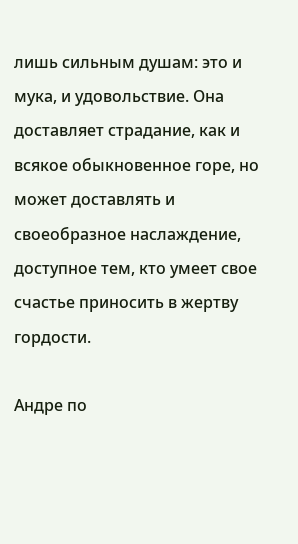лишь сильным душам: это и мука, и удовольствие. Она доставляет страдание, как и всякое обыкновенное горе, но может доставлять и своеобразное наслаждение, доступное тем, кто умеет свое счастье приносить в жертву гордости.

Андре по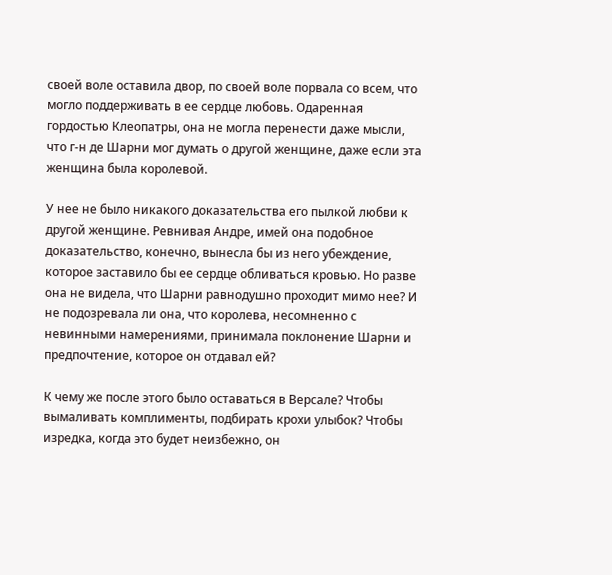своей воле оставила двор, по своей воле порвала со всем, что могло поддерживать в ее сердце любовь. Одаренная гордостью Клеопатры, она не могла перенести даже мысли, что г-н де Шарни мог думать о другой женщине, даже если эта женщина была королевой.

У нее не было никакого доказательства его пылкой любви к другой женщине. Ревнивая Андре, имей она подобное доказательство, конечно, вынесла бы из него убеждение, которое заставило бы ее сердце обливаться кровью. Но разве она не видела, что Шарни равнодушно проходит мимо нее? И не подозревала ли она, что королева, несомненно с невинными намерениями, принимала поклонение Шарни и предпочтение, которое он отдавал ей?

К чему же после этого было оставаться в Версале? Чтобы вымаливать комплименты, подбирать крохи улыбок? Чтобы изредка, когда это будет неизбежно, он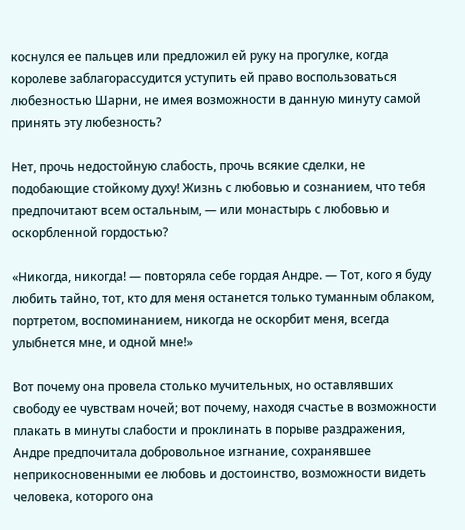коснулся ее пальцев или предложил ей руку на прогулке, когда королеве заблагорассудится уступить ей право воспользоваться любезностью Шарни, не имея возможности в данную минуту самой принять эту любезность?

Нет, прочь недостойную слабость, прочь всякие сделки, не подобающие стойкому духу! Жизнь с любовью и сознанием, что тебя предпочитают всем остальным, — или монастырь с любовью и оскорбленной гордостью?

«Никогда, никогда! — повторяла себе гордая Андре. — Тот, кого я буду любить тайно, тот, кто для меня останется только туманным облаком, портретом, воспоминанием, никогда не оскорбит меня, всегда улыбнется мне, и одной мне!»

Вот почему она провела столько мучительных, но оставлявших свободу ее чувствам ночей; вот почему, находя счастье в возможности плакать в минуты слабости и проклинать в порыве раздражения, Андре предпочитала добровольное изгнание, сохранявшее неприкосновенными ее любовь и достоинство, возможности видеть человека, которого она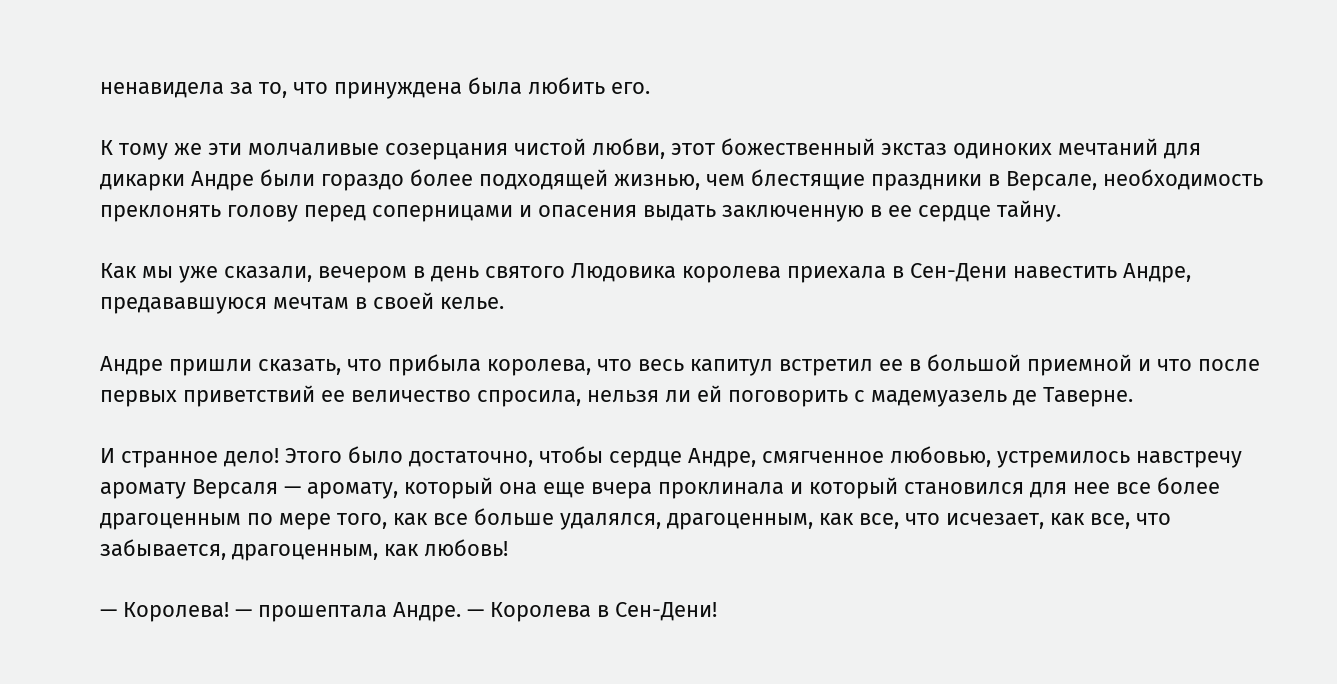ненавидела за то, что принуждена была любить его.

К тому же эти молчаливые созерцания чистой любви, этот божественный экстаз одиноких мечтаний для дикарки Андре были гораздо более подходящей жизнью, чем блестящие праздники в Версале, необходимость преклонять голову перед соперницами и опасения выдать заключенную в ее сердце тайну.

Как мы уже сказали, вечером в день святого Людовика королева приехала в Сен-Дени навестить Андре, предававшуюся мечтам в своей келье.

Андре пришли сказать, что прибыла королева, что весь капитул встретил ее в большой приемной и что после первых приветствий ее величество спросила, нельзя ли ей поговорить с мадемуазель де Таверне.

И странное дело! Этого было достаточно, чтобы сердце Андре, смягченное любовью, устремилось навстречу аромату Версаля — аромату, который она еще вчера проклинала и который становился для нее все более драгоценным по мере того, как все больше удалялся, драгоценным, как все, что исчезает, как все, что забывается, драгоценным, как любовь!

— Королева! — прошептала Андре. — Королева в Сен-Дени!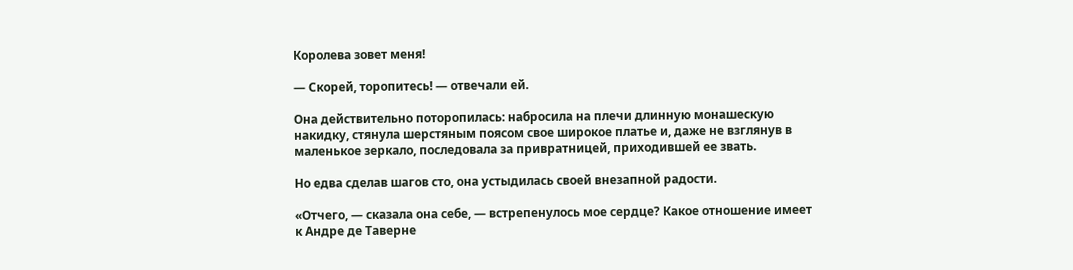Королева зовет меня!

— Скорей, торопитесь! — отвечали ей.

Она действительно поторопилась: набросила на плечи длинную монашескую накидку, стянула шерстяным поясом свое широкое платье и, даже не взглянув в маленькое зеркало, последовала за привратницей, приходившей ее звать.

Но едва сделав шагов сто, она устыдилась своей внезапной радости.

«Отчего, — сказала она себе, — встрепенулось мое сердце? Какое отношение имеет к Андре де Таверне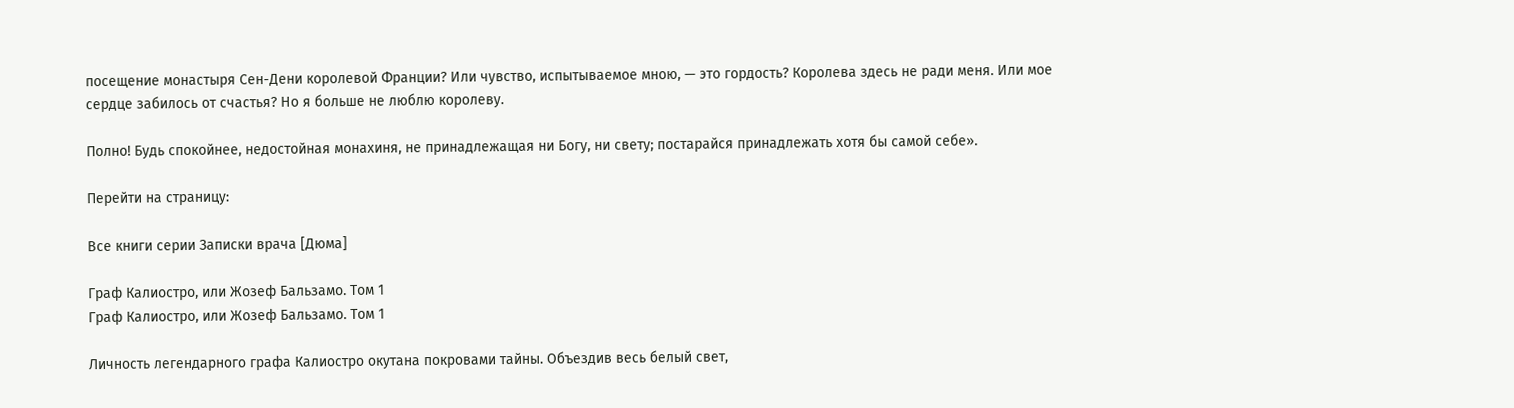посещение монастыря Сен-Дени королевой Франции? Или чувство, испытываемое мною, — это гордость? Королева здесь не ради меня. Или мое сердце забилось от счастья? Но я больше не люблю королеву.

Полно! Будь спокойнее, недостойная монахиня, не принадлежащая ни Богу, ни свету; постарайся принадлежать хотя бы самой себе».

Перейти на страницу:

Все книги серии Записки врача [Дюма]

Граф Калиостро, или Жозеф Бальзамо. Том 1
Граф Калиостро, или Жозеф Бальзамо. Том 1

Личность легендарного графа Калиостро окутана покровами тайны. Объездив весь белый свет,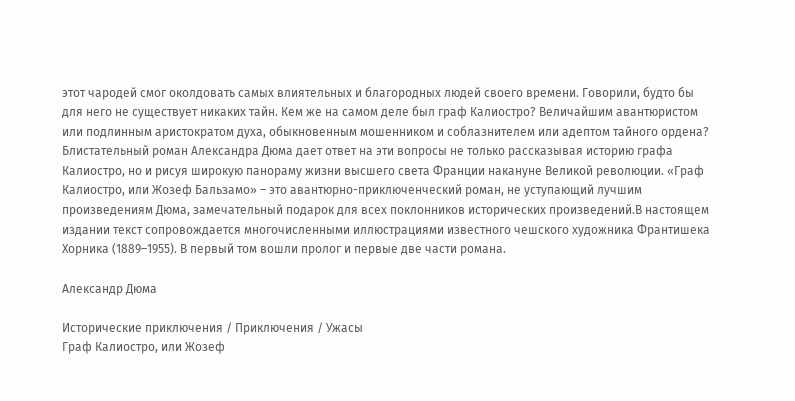этот чародей смог околдовать самых влиятельных и благородных людей своего времени. Говорили, будто бы для него не существует никаких тайн. Кем же на самом деле был граф Калиостро? Величайшим авантюристом или подлинным аристократом духа, обыкновенным мошенником и соблазнителем или адептом тайного ордена? Блистательный роман Александра Дюма дает ответ на эти вопросы не только рассказывая историю графа Калиостро, но и рисуя широкую панораму жизни высшего света Франции накануне Великой революции. «Граф Калиостро, или Жозеф Бальзамо» – это авантюрно-приключенческий роман, не уступающий лучшим произведениям Дюма, замечательный подарок для всех поклонников исторических произведений.В настоящем издании текст сопровождается многочисленными иллюстрациями известного чешского художника Франтишека Хорника (1889–1955). В первый том вошли пролог и первые две части романа.

Александр Дюма

Исторические приключения / Приключения / Ужасы
Граф Калиостро, или Жозеф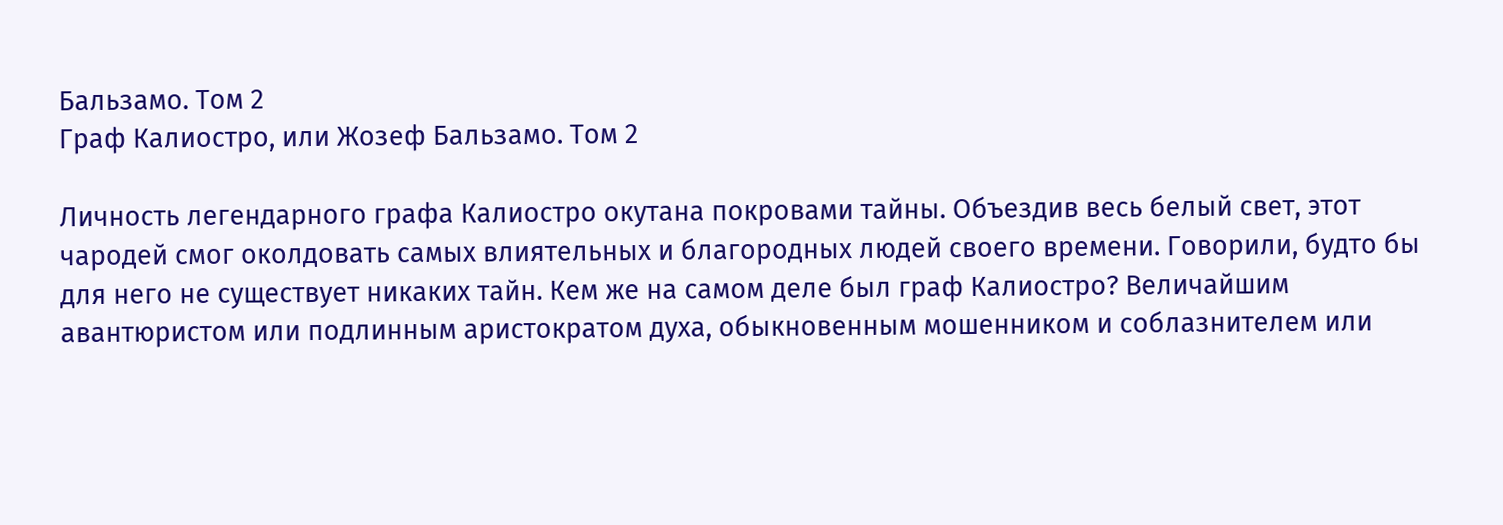Бальзамо. Том 2
Граф Калиостро, или Жозеф Бальзамо. Том 2

Личность легендарного графа Калиостро окутана покровами тайны. Объездив весь белый свет, этот чародей смог околдовать самых влиятельных и благородных людей своего времени. Говорили, будто бы для него не существует никаких тайн. Кем же на самом деле был граф Калиостро? Величайшим авантюристом или подлинным аристократом духа, обыкновенным мошенником и соблазнителем или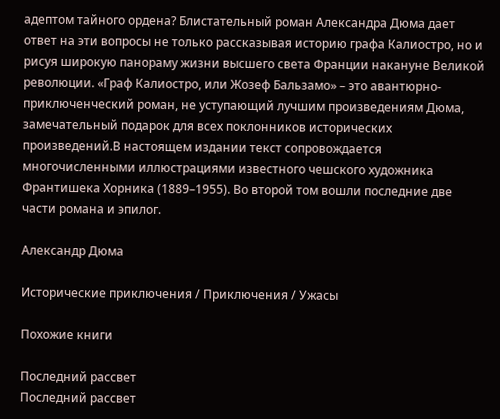адептом тайного ордена? Блистательный роман Александра Дюма дает ответ на эти вопросы не только рассказывая историю графа Калиостро, но и рисуя широкую панораму жизни высшего света Франции накануне Великой революции. «Граф Калиостро, или Жозеф Бальзамо» – это авантюрно-приключенческий роман, не уступающий лучшим произведениям Дюма, замечательный подарок для всех поклонников исторических произведений.В настоящем издании текст сопровождается многочисленными иллюстрациями известного чешского художника Франтишека Хорника (1889–1955). Во второй том вошли последние две части романа и эпилог.

Александр Дюма

Исторические приключения / Приключения / Ужасы

Похожие книги

Последний рассвет
Последний рассвет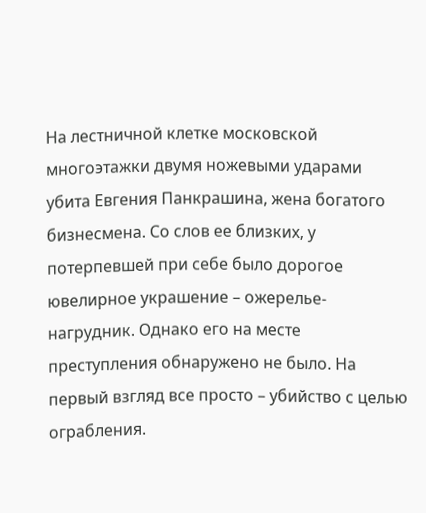На лестничной клетке московской многоэтажки двумя ножевыми ударами убита Евгения Панкрашина, жена богатого бизнесмена. Со слов ее близких, у потерпевшей при себе было дорогое ювелирное украшение – ожерелье-нагрудник. Однако его на месте преступления обнаружено не было. На первый взгляд все просто – убийство с целью ограбления.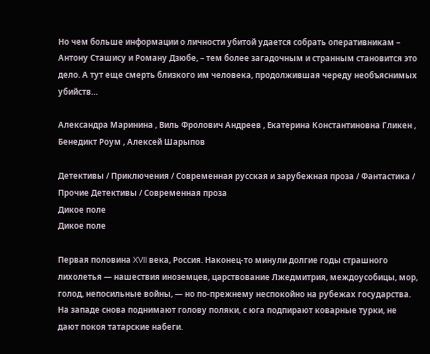Но чем больше информации о личности убитой удается собрать оперативникам – Антону Сташису и Роману Дзюбе, – тем более загадочным и странным становится это дело. А тут еще смерть близкого им человека, продолжившая череду необъяснимых убийств…

Александра Маринина , Виль Фролович Андреев , Екатерина Константиновна Гликен , Бенедикт Роум , Алексей Шарыпов

Детективы / Приключения / Современная русская и зарубежная проза / Фантастика / Прочие Детективы / Современная проза
Дикое поле
Дикое поле

Первая половина XVII века, Россия. Наконец-то минули долгие годы страшного лихолетья — нашествия иноземцев, царствование Лжедмитрия, междоусобицы, мор, голод, непосильные войны, — но по-прежнему неспокойно на рубежах государства. На западе снова поднимают голову поляки, с юга подпирают коварные турки, не дают покоя татарские набеги.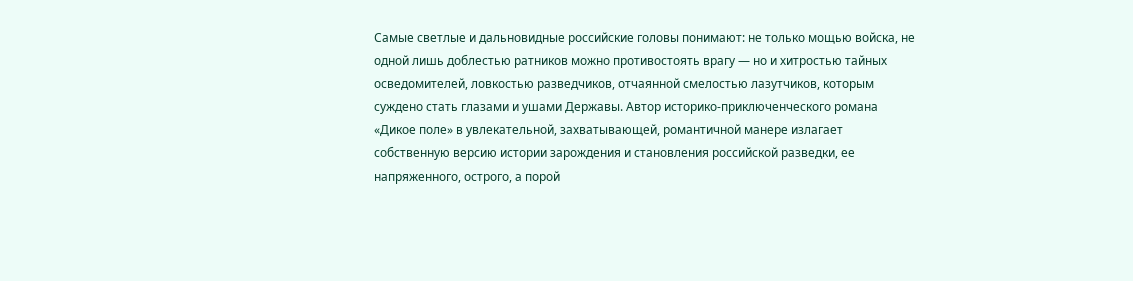Самые светлые и дальновидные российские головы понимают: не только мощью войска, не одной лишь доблестью ратников можно противостоять врагу — но и хитростью тайных осведомителей, ловкостью разведчиков, отчаянной смелостью лазутчиков, которым суждено стать глазами и ушами Державы. Автор историко-приключенческого романа «Дикое поле» в увлекательной, захватывающей, романтичной манере излагает собственную версию истории зарождения и становления российской разведки, ее напряженного, острого, а порой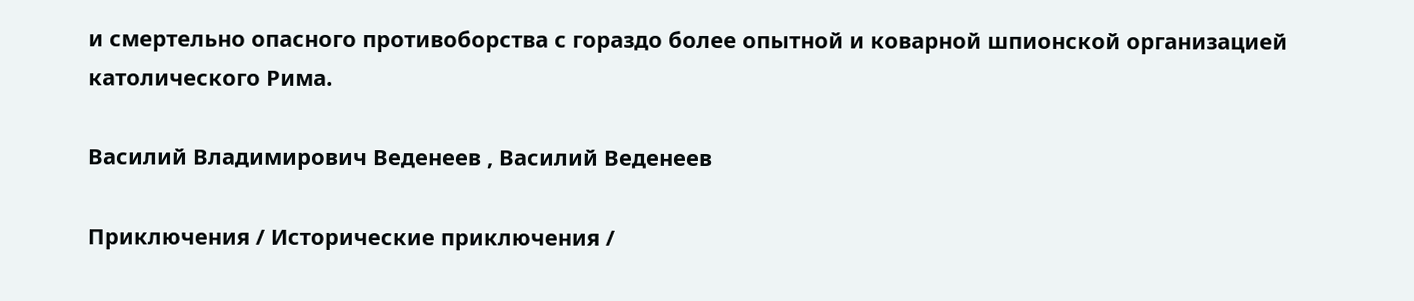и смертельно опасного противоборства с гораздо более опытной и коварной шпионской организацией католического Рима.

Василий Владимирович Веденеев , Василий Веденеев

Приключения / Исторические приключения /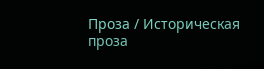Проза / Историческая проза